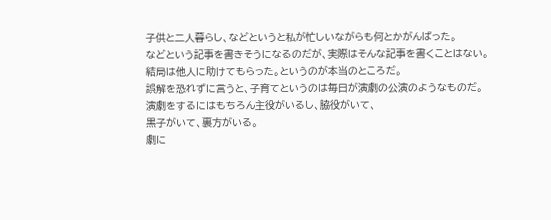子供と二人暮らし、などというと私が忙しいながらも何とかがんばった。
などという記事を書きそうになるのだが、実際はそんな記事を書くことはない。
結局は他人に助けてもらった。というのが本当のところだ。
誤解を恐れずに言うと、子育てというのは毎日が演劇の公演のようなものだ。
演劇をするにはもちろん主役がいるし、脇役がいて、
黒子がいて、裏方がいる。
劇に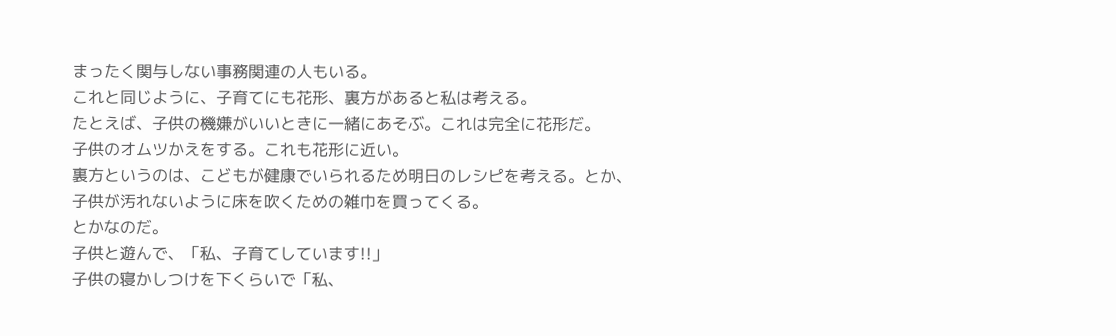まったく関与しない事務関連の人もいる。
これと同じように、子育てにも花形、裏方があると私は考える。
たとえば、子供の機嫌がいいときに一緒にあそぶ。これは完全に花形だ。
子供のオムツかえをする。これも花形に近い。
裏方というのは、こどもが健康でいられるため明日のレシピを考える。とか、
子供が汚れないように床を吹くための雑巾を買ってくる。
とかなのだ。
子供と遊んで、「私、子育てしています!!」
子供の寝かしつけを下くらいで「私、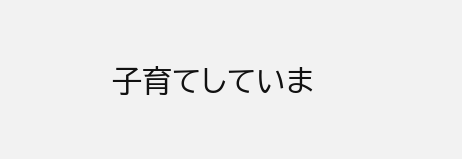子育てしていま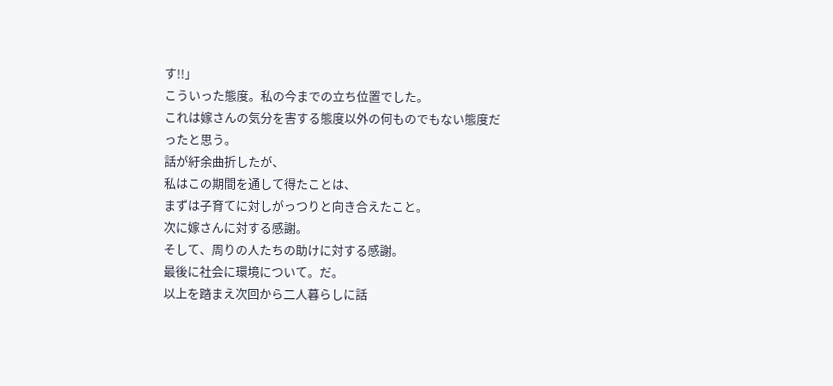す!!」
こういった態度。私の今までの立ち位置でした。
これは嫁さんの気分を害する態度以外の何ものでもない態度だったと思う。
話が紆余曲折したが、
私はこの期間を通して得たことは、
まずは子育てに対しがっつりと向き合えたこと。
次に嫁さんに対する感謝。
そして、周りの人たちの助けに対する感謝。
最後に社会に環境について。だ。
以上を踏まえ次回から二人暮らしに話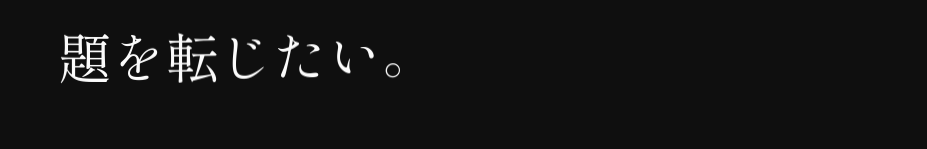題を転じたい。